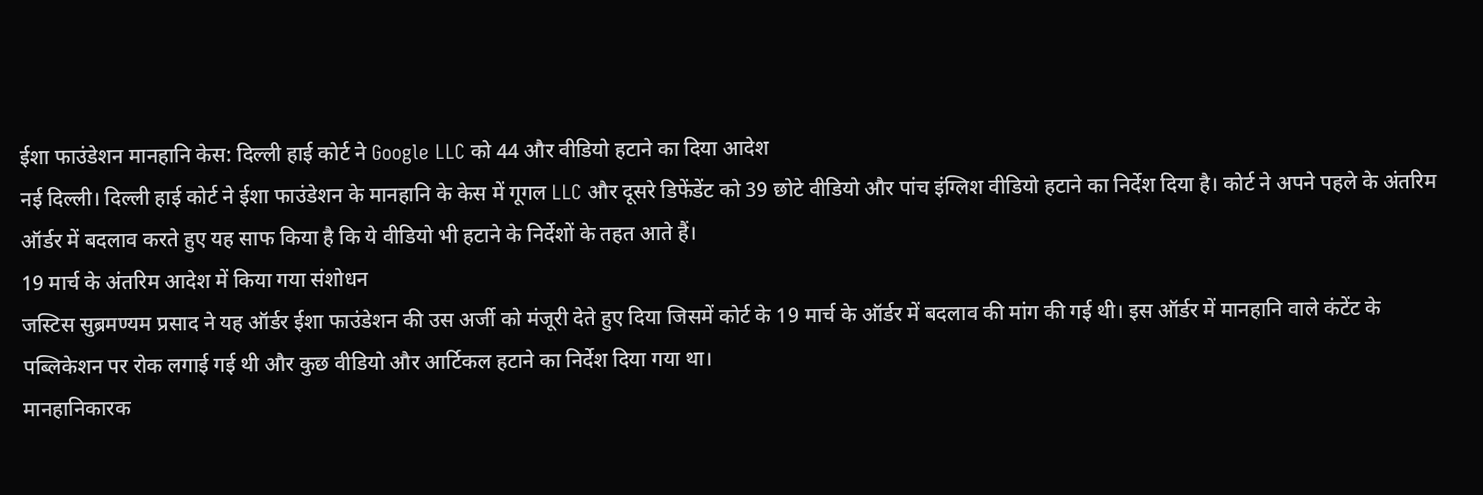ईशा फाउंडेशन मानहानि केस: दिल्ली हाई कोर्ट ने Google LLC को 44 और वीडियो हटाने का दिया आदेश
नई दिल्ली। दिल्ली हाई कोर्ट ने ईशा फाउंडेशन के मानहानि के केस में गूगल LLC और दूसरे डिफेंडेंट को 39 छोटे वीडियो और पांच इंग्लिश वीडियो हटाने का निर्देश दिया है। कोर्ट ने अपने पहले के अंतरिम ऑर्डर में बदलाव करते हुए यह साफ किया है कि ये वीडियो भी हटाने के निर्देशों के तहत आते हैं।
19 मार्च के अंतरिम आदेश में किया गया संशोधन
जस्टिस सुब्रमण्यम प्रसाद ने यह ऑर्डर ईशा फाउंडेशन की उस अर्जी को मंजूरी देते हुए दिया जिसमें कोर्ट के 19 मार्च के ऑर्डर में बदलाव की मांग की गई थी। इस ऑर्डर में मानहानि वाले कंटेंट के पब्लिकेशन पर रोक लगाई गई थी और कुछ वीडियो और आर्टिकल हटाने का निर्देश दिया गया था।
मानहानिकारक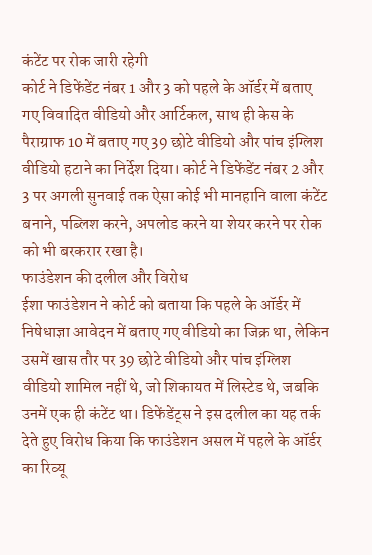कंटेंट पर रोक जारी रहेगी
कोर्ट ने डिफेंडेंट नंबर 1 और 3 को पहले के ऑर्डर में बताए गए विवादित वीडियो और आर्टिकल, साथ ही केस के पैराग्राफ 10 में बताए गए 39 छोटे वीडियो और पांच इंग्लिश वीडियो हटाने का निर्देश दिया। कोर्ट ने डिफेंडेंट नंबर 2 और 3 पर अगली सुनवाई तक ऐसा कोई भी मानहानि वाला कंटेंट बनाने, पब्लिश करने, अपलोड करने या शेयर करने पर रोक को भी बरकरार रखा है।
फाउंडेशन की दलील और विरोध
ईशा फाउंडेशन ने कोर्ट को बताया कि पहले के ऑर्डर में निषेधाज्ञा आवेदन में बताए गए वीडियो का जिक्र था, लेकिन उसमें खास तौर पर 39 छोटे वीडियो और पांच इंग्लिश वीडियो शामिल नहीं थे, जो शिकायत में लिस्टेड थे, जबकि उनमें एक ही कंटेंट था। डिफेंडेंट्स ने इस दलील का यह तर्क देते हुए विरोध किया कि फाउंडेशन असल में पहले के ऑर्डर का रिव्यू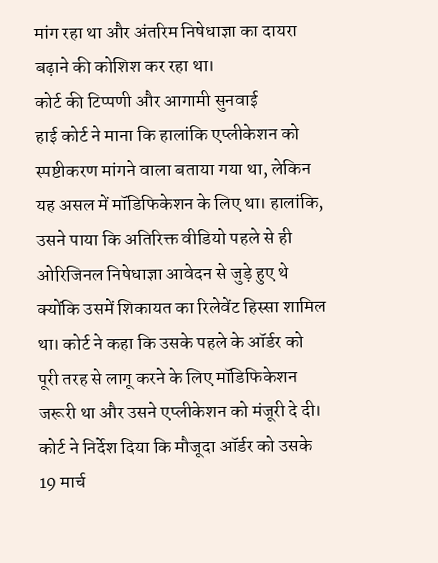मांग रहा था और अंतरिम निषेधाज्ञा का दायरा बढ़ाने की कोशिश कर रहा था।
कोर्ट की टिप्पणी और आगामी सुनवाई
हाई कोर्ट ने माना कि हालांकि एप्लीकेशन को स्पष्टीकरण मांगने वाला बताया गया था, लेकिन यह असल में मॉडिफिकेशन के लिए था। हालांकि, उसने पाया कि अतिरिक्त वीडियो पहले से ही ओरिजिनल निषेधाज्ञा आवेदन से जुड़े हुए थे क्योंकि उसमें शिकायत का रिलेवेंट हिस्सा शामिल था। कोर्ट ने कहा कि उसके पहले के ऑर्डर को पूरी तरह से लागू करने के लिए मॉडिफिकेशन जरूरी था और उसने एप्लीकेशन को मंजूरी दे दी। कोर्ट ने निर्देश दिया कि मौजूदा ऑर्डर को उसके 19 मार्च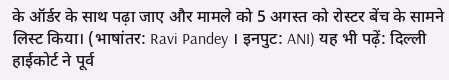के ऑर्डर के साथ पढ़ा जाए और मामले को 5 अगस्त को रोस्टर बेंच के सामने लिस्ट किया। (भाषांतर: Ravi Pandey । इनपुट: ANI) यह भी पढ़ें: दिल्ली हाईकोर्ट ने पूर्व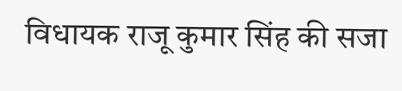विधायक राजू कुमार सिंह की सजा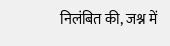निलंबित की, जश्न में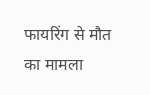फायरिंग से मौत का मामला